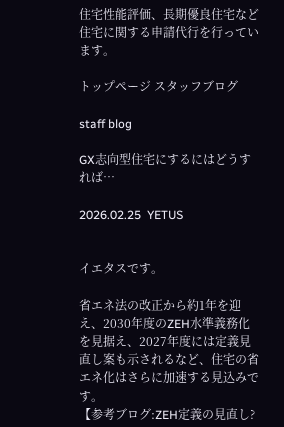住宅性能評価、長期優良住宅など住宅に関する申請代行を行っています。

トップページ スタッフブログ

staff blog

GX志向型住宅にするにはどうすれば…

2026.02.25  YETUS


イエタスです。

省エネ法の改正から約1年を迎え、2030年度のZEH水準義務化を見据え、2027年度には定義見直し案も示されるなど、住宅の省エネ化はさらに加速する見込みです。
【参考ブログ:ZEH定義の見直し?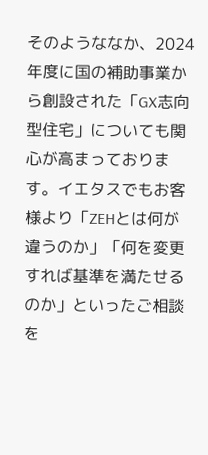そのようななか、2024年度に国の補助事業から創設された「GX志向型住宅」についても関心が高まっております。イエタスでもお客様より「ZEHとは何が違うのか」「何を変更すれば基準を満たせるのか」といったご相談を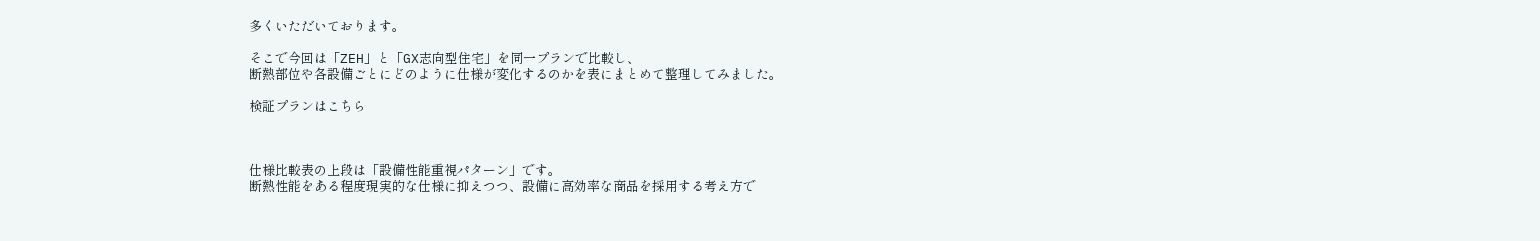多くいただいております。

そこで今回は「ZEH」と「GX志向型住宅」を同一プランで比較し、
断熱部位や各設備ごとにどのように仕様が変化するのかを表にまとめて整理してみました。

検証プランはこちら



仕様比較表の上段は「設備性能重視パターン」です。
断熱性能をある程度現実的な仕様に抑えつつ、設備に高効率な商品を採用する考え方で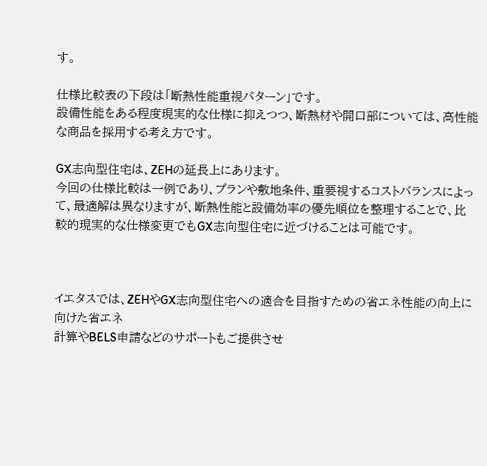す。

仕様比較表の下段は「断熱性能重視パターン」です。
設備性能をある程度現実的な仕様に抑えつつ、断熱材や開口部については、高性能な商品を採用する考え方です。

GX志向型住宅は、ZEHの延長上にあります。
今回の仕様比較は一例であり、プランや敷地条件、重要視するコストバランスによって、最適解は異なりますが、断熱性能と設備効率の優先順位を整理することで、比較的現実的な仕様変更でもGX志向型住宅に近づけることは可能です。



イエタスでは、ZEHやGX志向型住宅への適合を目指すための省エネ性能の向上に向けた省エネ
計算やBELS申請などのサポートもご提供させ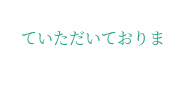ていただいておりま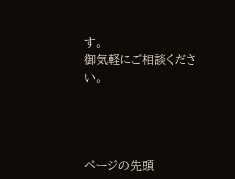す。
御気軽にご相談ください。




ページの先頭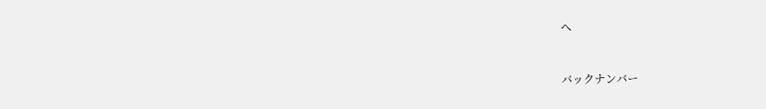へ


バックナンバー